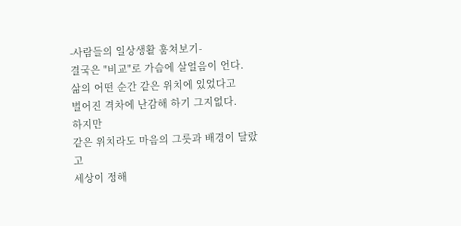-사람들의 일상생활 훔쳐보기-
결국은 "비교"로 가슴에 살얼음이 언다.
삶의 어떤 순간 같은 위치에 있었다고
벌어진 격차에 난감해 하기 그지없다.
하지만
같은 위치라도 마음의 그릇과 배경이 달랐고
세상이 정해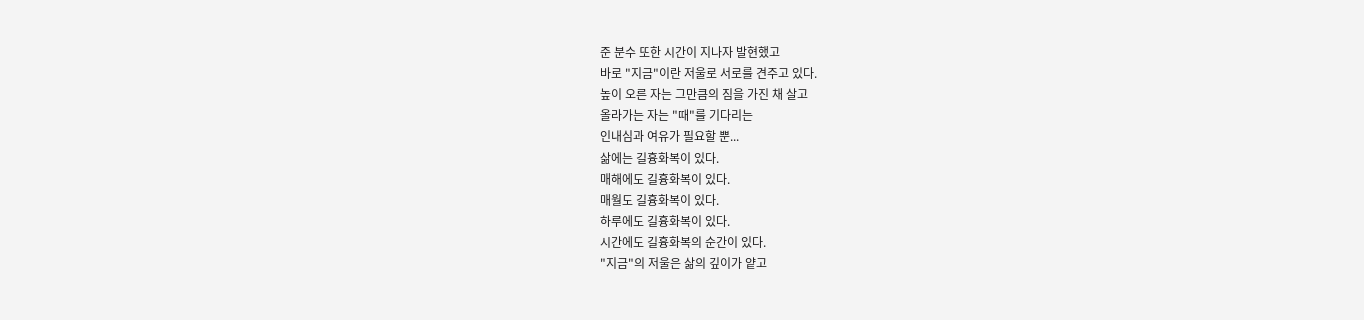준 분수 또한 시간이 지나자 발현했고
바로 "지금"이란 저울로 서로를 견주고 있다.
높이 오른 자는 그만큼의 짐을 가진 채 살고
올라가는 자는 "때"를 기다리는
인내심과 여유가 필요할 뿐...
삶에는 길흉화복이 있다.
매해에도 길흉화복이 있다.
매월도 길흉화복이 있다.
하루에도 길흉화복이 있다.
시간에도 길흉화복의 순간이 있다.
"지금"의 저울은 삶의 깊이가 얕고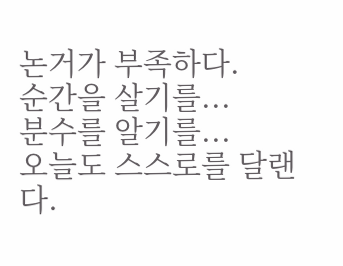논거가 부족하다.
순간을 살기를...
분수를 알기를...
오늘도 스스로를 달랜다.